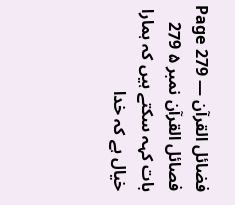فضائل القرآن — Page 279
فصائل القرآن نمبر ۵ 279 بات کہہ سکتے ہیں کہ ہمارا خیال ہے کہ خدا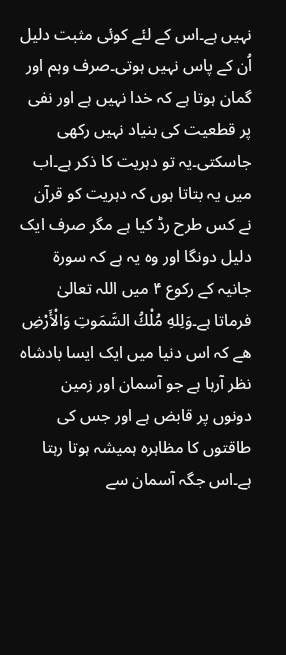نہیں ہے۔اس کے لئے کوئی مثبت دلیل اُن کے پاس نہیں ہوتی۔صرف وہم اور گمان ہوتا ہے کہ خدا نہیں ہے اور نفی پر قطعیت کی بنیاد نہیں رکھی جاسکتی۔یہ تو دہریت کا ذکر ہے۔اب میں یہ بتاتا ہوں کہ دہریت کو قرآن نے کس طرح رڈ کیا ہے مگر صرف ایک دلیل دونگا اور وہ یہ ہے کہ سورۃ جانیہ کے رکوع ۴ میں اللہ تعالیٰ فرماتا ہے۔وَلِلهِ مُلْكُ السَّمَوتِ وَالْأَرْضِ هے کہ اس دنیا میں ایک ایسا بادشاہ نظر آرہا ہے جو آسمان اور زمین دونوں پر قابض ہے اور جس کی طاقتوں کا مظاہرہ ہمیشہ ہوتا رہتا ہے۔اس جگہ آسمان سے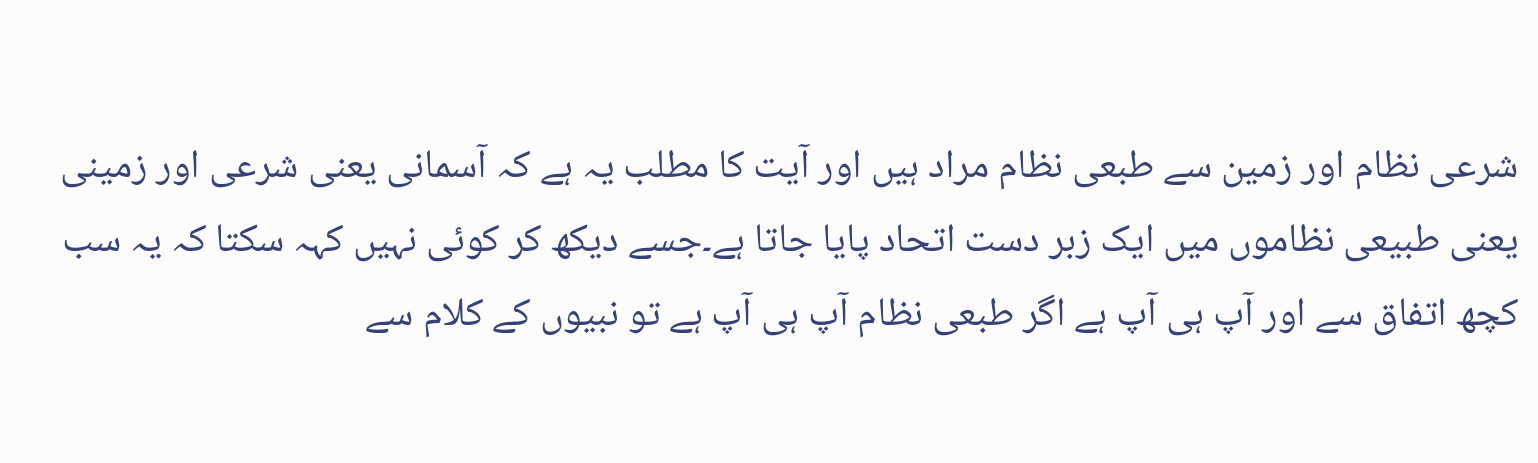شرعی نظام اور زمین سے طبعی نظام مراد ہیں اور آیت کا مطلب یہ ہے کہ آسمانی یعنی شرعی اور زمینی یعنی طبیعی نظاموں میں ایک زبر دست اتحاد پایا جاتا ہے۔جسے دیکھ کر کوئی نہیں کہہ سکتا کہ یہ سب کچھ اتفاق سے اور آپ ہی آپ ہے اگر طبعی نظام آپ ہی آپ ہے تو نبیوں کے کلام سے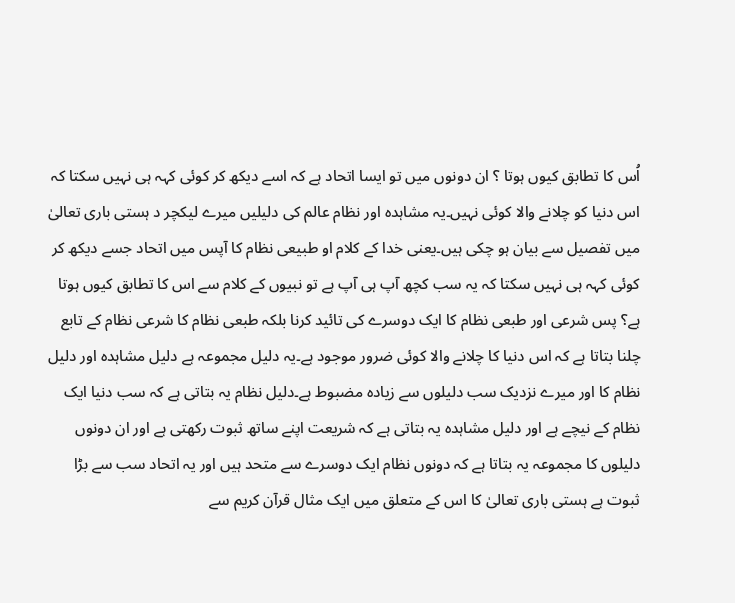اُس کا تطابق کیوں ہوتا ؟ ان دونوں میں تو ایسا اتحاد ہے کہ اسے دیکھ کر کوئی کہہ ہی نہیں سکتا کہ اس دنیا کو چلانے والا کوئی نہیں۔یہ مشاہدہ اور نظام عالم کی دلیلیں میرے لیکچر د ہستی باری تعالیٰ میں تفصیل سے بیان ہو چکی ہیں۔یعنی خدا کے کلام او طبیعی نظام کا آپس میں اتحاد جسے دیکھ کر کوئی کہہ ہی نہیں سکتا کہ یہ سب کچھ آپ ہی آپ ہے تو نبیوں کے کلام سے اس کا تطابق کیوں ہوتا ہے؟ پس شرعی اور طبعی نظام کا ایک دوسرے کی تائید کرنا بلکہ طبعی نظام کا شرعی نظام کے تابع چلنا بتاتا ہے کہ اس دنیا کا چلانے والا کوئی ضرور موجود ہے۔یہ دلیل مجموعہ ہے دلیل مشاہدہ اور دلیل نظام کا اور میرے نزدیک سب دلیلوں سے زیادہ مضبوط ہے۔دلیل نظام یہ بتاتی ہے کہ سب دنیا ایک نظام کے نیچے ہے اور دلیل مشاہدہ یہ بتاتی ہے کہ شریعت اپنے ساتھ ثبوت رکھتی ہے اور ان دونوں دلیلوں کا مجموعہ یہ بتاتا ہے کہ دونوں نظام ایک دوسرے سے متحد ہیں اور یہ اتحاد سب سے بڑا ثبوت ہے ہستی باری تعالیٰ کا اس کے متعلق میں ایک مثال قرآن کریم سے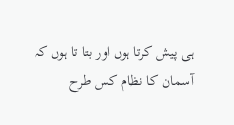ہی پیش کرتا ہوں اور بتا تا ہوں کہ آسمان کا نظام کس طرح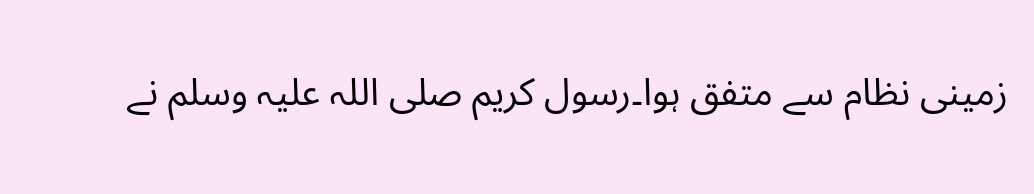زمینی نظام سے متفق ہوا۔رسول کریم صلی اللہ علیہ وسلم نے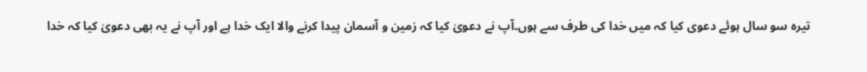تیرہ سو سال ہوئے دعوی کیا کہ میں خدا کی طرف سے ہوں۔آپ نے دعویٰ کیا کہ زمین و آسمان پیدا کرنے والا ایک خدا ہے اور آپ نے یہ بھی دعویٰ کیا کہ خدا